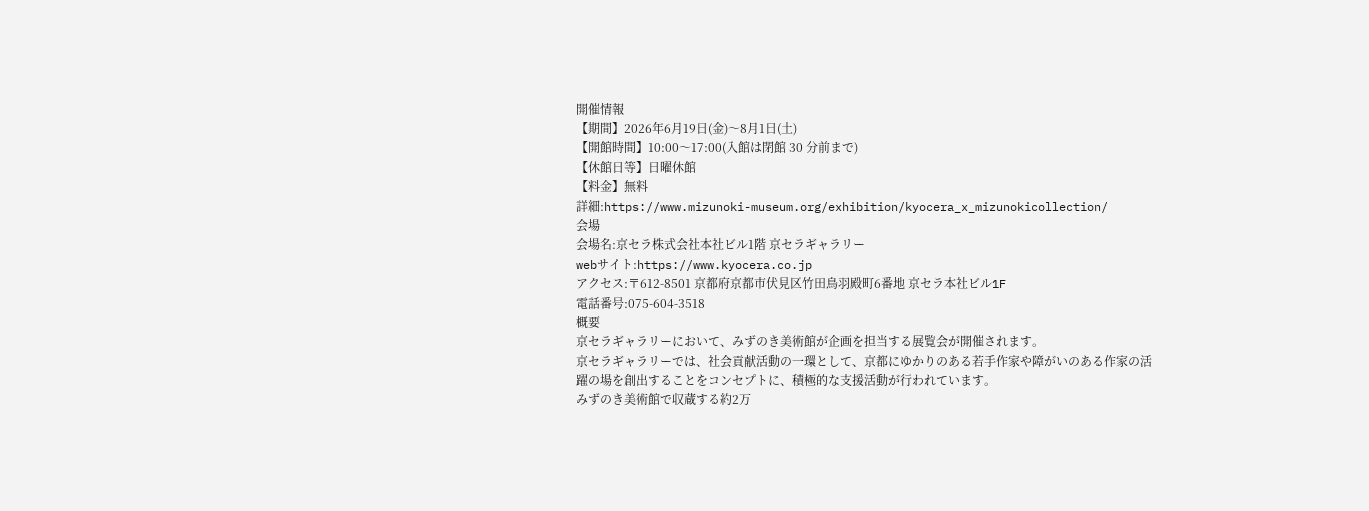開催情報
【期間】2026年6月19日(金)〜8月1日(土)
【開館時間】10:00〜17:00(入館は閉館 30 分前まで)
【休館日等】日曜休館
【料金】無料
詳細:https://www.mizunoki-museum.org/exhibition/kyocera_x_mizunokicollection/
会場
会場名:京セラ株式会社本社ビル1階 京セラギャラリー
webサイト:https://www.kyocera.co.jp
アクセス:〒612-8501 京都府京都市伏見区竹田鳥羽殿町6番地 京セラ本社ビル1F
電話番号:075-604-3518
概要
京セラギャラリーにおいて、みずのき美術館が企画を担当する展覧会が開催されます。
京セラギャラリーでは、社会貢献活動の一環として、京都にゆかりのある若手作家や障がいのある作家の活躍の場を創出することをコンセプトに、積極的な支援活動が行われています。
みずのき美術館で収蔵する約2万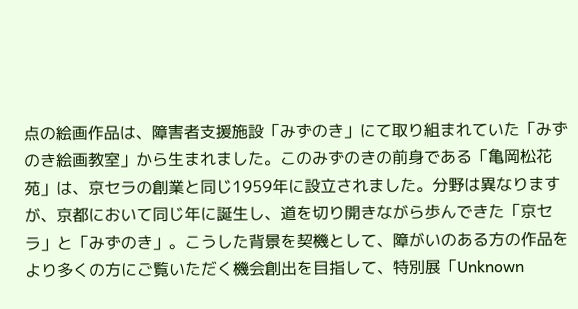点の絵画作品は、障害者支援施設「みずのき」にて取り組まれていた「みずのき絵画教室」から生まれました。このみずのきの前身である「亀岡松花苑」は、京セラの創業と同じ1959年に設立されました。分野は異なりますが、京都において同じ年に誕生し、道を切り開きながら歩んできた「京セラ」と「みずのき」。こうした背景を契機として、障がいのある方の作品をより多くの方にご覧いただく機会創出を目指して、特別展「Unknown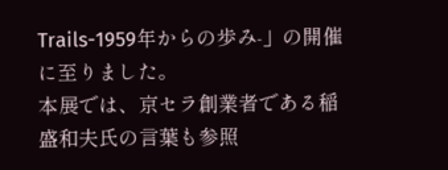Trails-1959年からの歩み-」の開催に至りました。
本展では、京セラ創業者である稲盛和夫氏の言葉も参照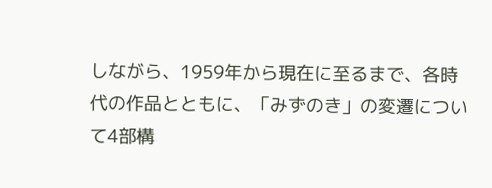しながら、1959年から現在に至るまで、各時代の作品とともに、「みずのき」の変遷について4部構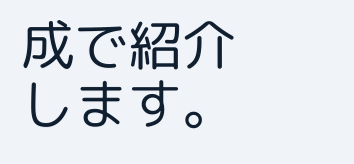成で紹介します。